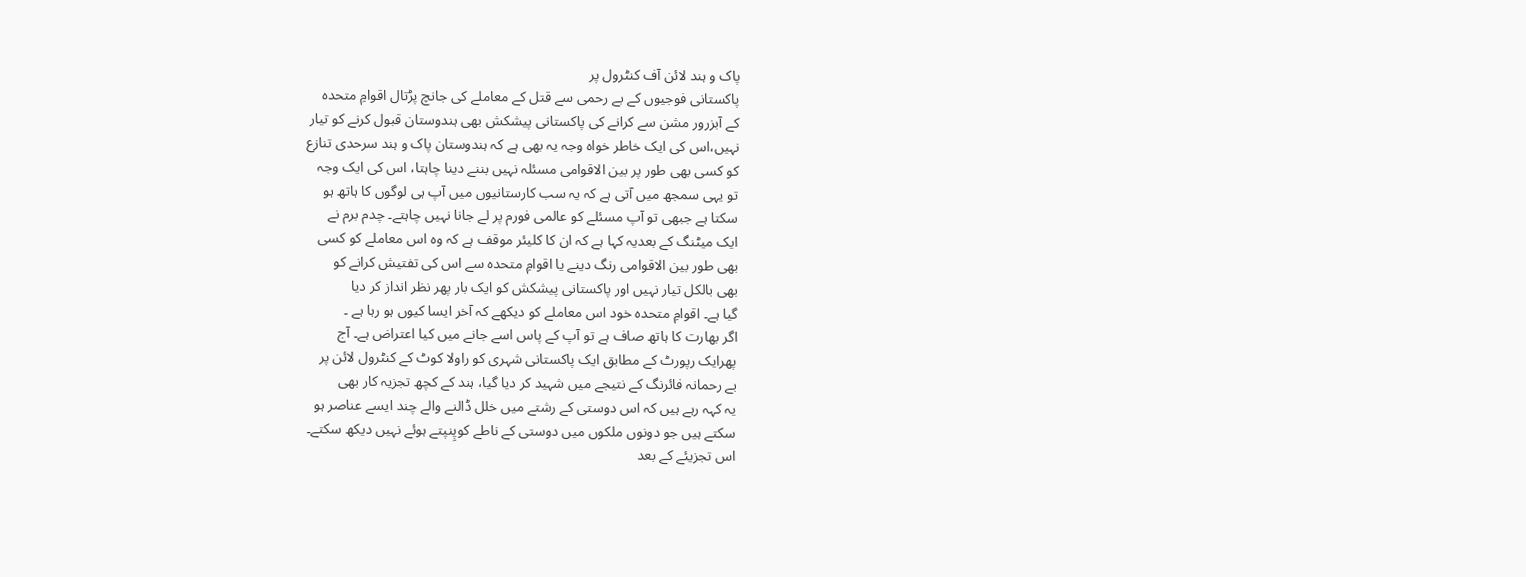پاک و ہند لائن آف کنٹرول پر
پاکستانی فوجیوں کے بے رحمی سے قتل کے معاملے کی جانچ پڑتال اقوامِ متحدہ
کے آبزرور مشن سے کرانے کی پاکستانی پیشکش بھی ہندوستان قبول کرنے کو تیار
نہیں،اس کی ایک خاطر خواہ وجہ یہ بھی ہے کہ ہندوستان پاک و ہند سرحدی تنازع
کو کسی بھی طور پر بین الاقوامی مسئلہ نہیں بننے دینا چاہتا، اس کی ایک وجہ
تو یہی سمجھ میں آتی ہے کہ یہ سب کارستانیوں میں آپ ہی لوگوں کا ہاتھ ہو
سکتا ہے جبھی تو آپ مسئلے کو عالمی فورم پر لے جانا نہیں چاہتے۔ چدم برم نے
ایک میٹنگ کے بعدیہ کہا ہے کہ ان کا کلیئر موقف ہے کہ وہ اس معاملے کو کسی
بھی طور بین الاقوامی رنگ دینے یا اقوامِ متحدہ سے اس کی تفتیش کرانے کو
بھی بالکل تیار نہیں اور پاکستانی پیشکش کو ایک بار پھر نظر انداز کر دیا
گیا ہے۔ اقوامِ متحدہ خود اس معاملے کو دیکھے کہ آخر ایسا کیوں ہو رہا ہے ۔
اگر بھارت کا ہاتھ صاف ہے تو آپ کے پاس اسے جانے میں کیا اعتراض ہے۔ آج
پھرایک رپورٹ کے مطابق ایک پاکستانی شہری کو راولا کوٹ کے کنٹرول لائن پر
بے رحمانہ فائرنگ کے نتیجے میں شہید کر دیا گیا، ہند کے کچھ تجزیہ کار بھی
یہ کہہ رہے ہیں کہ اس دوستی کے رشتے میں خلل ڈالنے والے چند ایسے عناصر ہو
سکتے ہیں جو دونوں ملکوں میں دوستی کے ناطے کوپِنپتے ہوئے نہیں دیکھ سکتے۔
اس تجزیئے کے بعد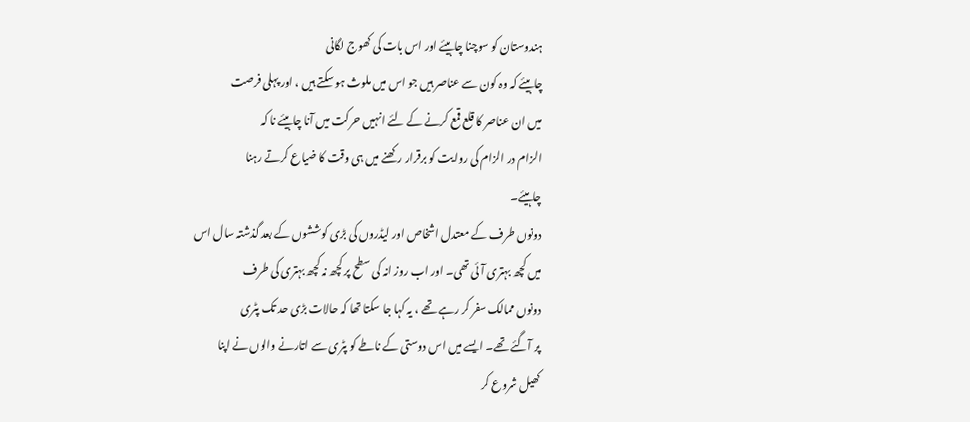ہندوستان کو سوچنا چاہیئے اور اس بات کی کھوج لگانی
چاہیئے کہ وہ کون سے عناصر ہیں جو اس میں ملوث ہو سکتے ہیں ، اور پہلی فرصت
میں ان عناصر کا قلع قمع کرنے کے لئے انہیں حرکت میں آنا چاہیئے نا کہ
الزام در الزام کی روایت کو برقرار رکھنے میں ہی وقت کا ضیاع کرتے رہنا
چاہیئے۔
دونوں طرف کے معتدل اشخاص اور لیڈروں کی بڑی کوششوں کے بعد گذشتہ سال اس
میں کچھ بہتری آئی تھی۔ اور اب روز انہ کی سطح پر کچھ نہ کچھ بہتری کی طرف
دونوں ممالک سفر کر رہے تھے ، یہ کہا جا سکتا تھا کہ حالات بڑی حد تک پٹری
پر آگئے تھے۔ ایسے میں اس دوستی کے ناطے کو پٹری سے اتارنے والوں نے اپنا
کھیل شروع کر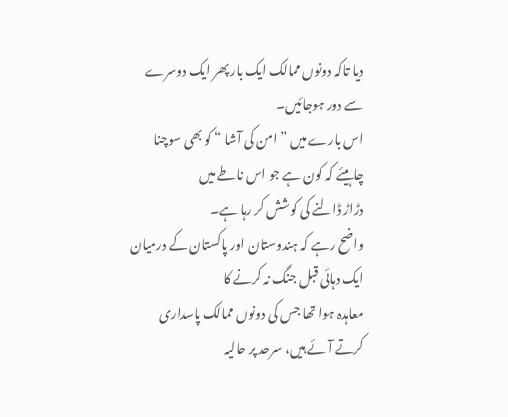دیا تاکہ دونوں ممالک ایک بار پھر ایک دوسرے سے دور ہوجائیں۔
اس بارے میں ” امن کی آشا “ کو بھی سوچنا چاہیئے کہ کون ہے جو اس ناطے میں
دڑاڑ ڈالنے کی کوشش کر رہا ہے۔
واضح رہے کہ ہندوستان اور پاکستان کے درمیان ایک دہائی قبل جنگ نہ کرنے کا
معاہدہ ہوا تھا جس کی دونوں ممالک پاسداری کرتے آئے ہیں، سرحد پر حالیہ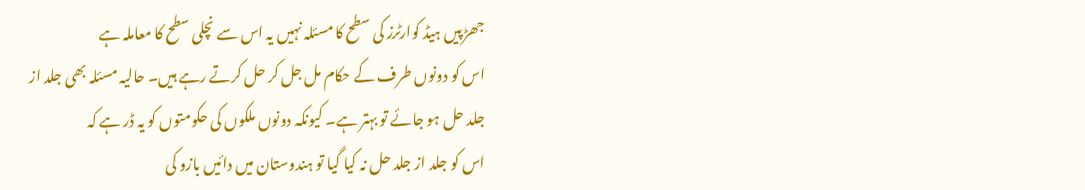جھڑپیں ہیڈ کوارٹرز کی سطح کا مسئلہ نہیں یہ اس سے نچلی سطح کا معاملہ ہے
اس کو دونوں طرف کے حکام مل جل کر حل کرتے رہے ہیں۔ حالیہ مسئلہ بھی جلد از
جلد حل ہو جائے تو بہتر ہے۔ کیونکہ دونوں ملکوں کی حکومتوں کو یہ ڈر ہے کہ
اس کو جلد از جلد حل نہ کیا گیا تو ہندوستان میں دائیں بازو کی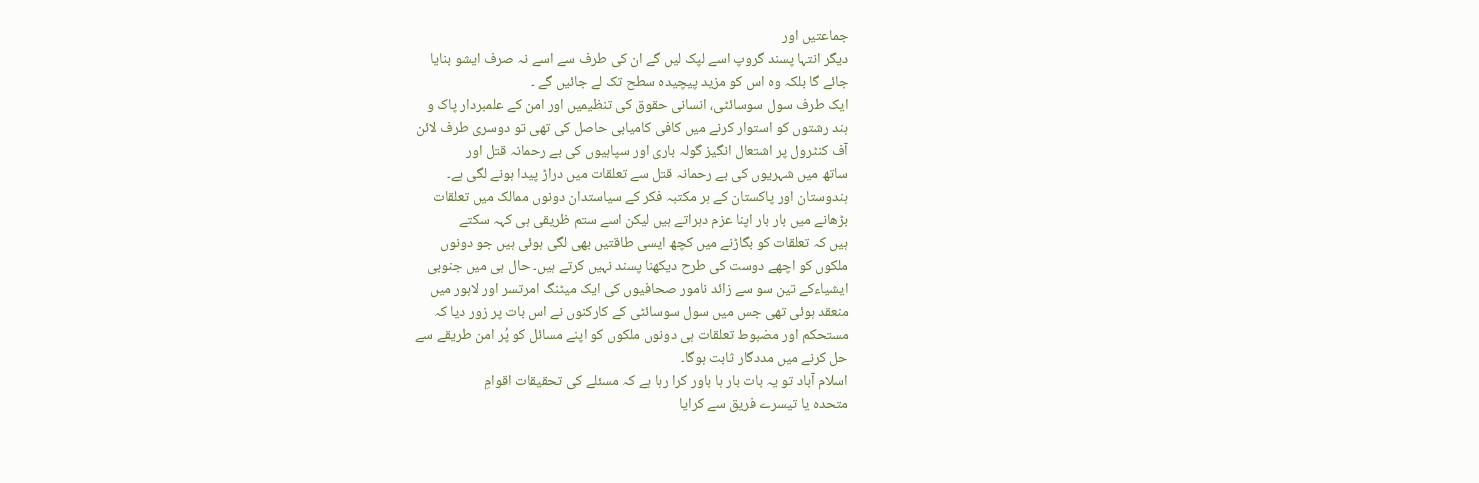جماعتیں اور
دیگر انتہا پسند گروپ اسے لپک لیں گے ان کی طرف سے اسے نہ صرف ایشو بنایا
جائے گا بلکہ وہ اس کو مزید پیچیدہ سطح تک لے جائیں گے ۔
ایک طرف سول سوسائٹی، انسانی حقوق کی تنظیمیں اور امن کے علمبردار پاک و
ہند رشتوں کو استوار کرنے میں کافی کامیابی حاصل کی تھی تو دوسری طرف لائن
آف کنٹرول پر اشتعال انگیز گولہ باری اور سپاہیوں کی بے رحمانہ قتل اور
ساتھ میں شہریوں کی بے رحمانہ قتل سے تعلقات میں دراڑ پیدا ہونے لگی ہے۔
ہندوستان اور پاکستان کے ہر مکتبہ فکر کے سیاستدان دونوں ممالک میں تعلقات
بڑھانے میں بار بار اپنا عزم دہراتے ہیں لیکن اسے ستم ظریقی ہی کہہ سکتے
ہیں کہ تعلقات کو بگاڑنے میں کچھ ایسی طاقتیں بھی لگی ہوئی ہیں جو دونوں
ملکوں کو اچھے دوست کی طرح دیکھنا پسند نہیں کرتے ہیں۔ حال ہی میں جنوبی
ایشیاءکے تین سو سے زائد نامور صحافیوں کی ایک میٹنگ امرتسر اور لاہور میں
منعقد ہوئی تھی جس میں سول سوسائٹی کے کارکنوں نے اس بات پر زور دیا کہ
مستحکم اور مضبوط تعلقات ہی دونوں ملکوں کو اپنے مسائل کو پُر امن طریقے سے
حل کرنے میں مددگار ثابت ہوگا۔
اسلام آباد تو یہ بات بار ہا باور کرا رہا ہے کہ مسئلے کی تحقیقات اقوامِ
متحدہ یا تیسرے فریق سے کرایا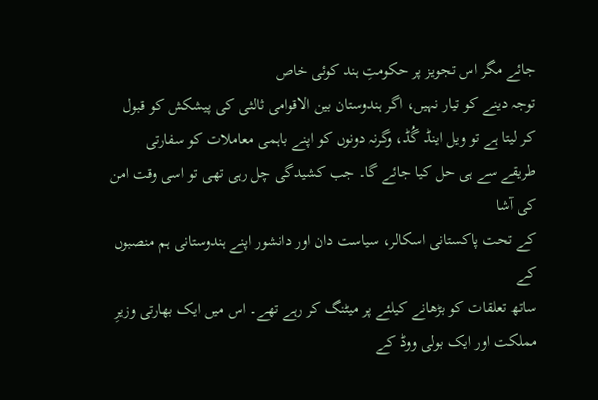جائے مگر اس تجویز پر حکومتِ ہند کوئی خاص
توجہ دینے کو تیار نہیں، اگر ہندوستان بین الاقوامی ثالثی کی پیشکش کو قبول
کر لیتا ہے تو ویل اینڈ گُڈ، وگرنہ دونوں کو اپنے باہمی معاملات کو سفارتی
طریقے سے ہی حل کیا جائے گا۔ جب کشیدگی چل رہی تھی تو اسی وقت امن کی آشا
کے تحت پاکستانی اسکالر، سیاست دان اور دانشور اپنے ہندوستانی ہم منصبوں کے
ساتھ تعلقات کو بڑھانے کیلئے پر میٹنگ کر رہے تھے۔ اس میں ایک بھارتی وزیرِ
مملکت اور ایک بولی ووڈ کے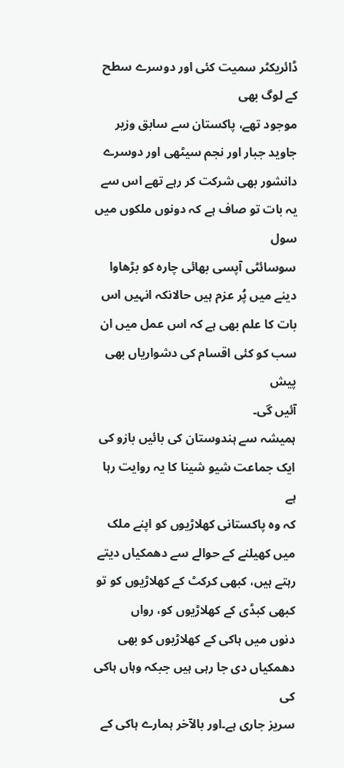ڈائریکٹر سمیت کئی اور دوسرے سطح کے لوگ بھی
موجود تھے، پاکستان سے سابق وزیر جاوید جبار اور نجم سیٹھی اور دوسرے
دانشور بھی شرکت کر رہے تھے اس سے یہ بات تو صاف ہے کہ دونوں ملکوں میں سول
سوسائٹی آپسی بھائی چارہ کو بڑھاوا دینے میں پُر عزم ہیں حالانکہ انہیں اس
بات کا علم بھی ہے کہ اس عمل میں ان سب کو کئی اقسام کی دشواریاں بھی پیش
آئیں گی۔
ہمیشہ سے ہندوستان کی بائیں بازو کی ایک جماعت شیو شینا کا یہ روایت رہا ہے
کہ وہ پاکستانی کھلاڑیوں کو اپنے ملک میں کھیلنے کے حوالے سے دھمکیاں دیتے
رہتے ہیں، کبھی کرکٹ کے کھلاڑیوں کو تو کبھی کبڈی کے کھلاڑیوں کو، رواں
دنوں میں ہاکی کے کھلاڑیوں کو بھی دھمکیاں دی جا رہی ہیں جبکہ وہاں ہاکی کی
سریز جاری ہے۔اور بالآخر ہمارے ہاکی کے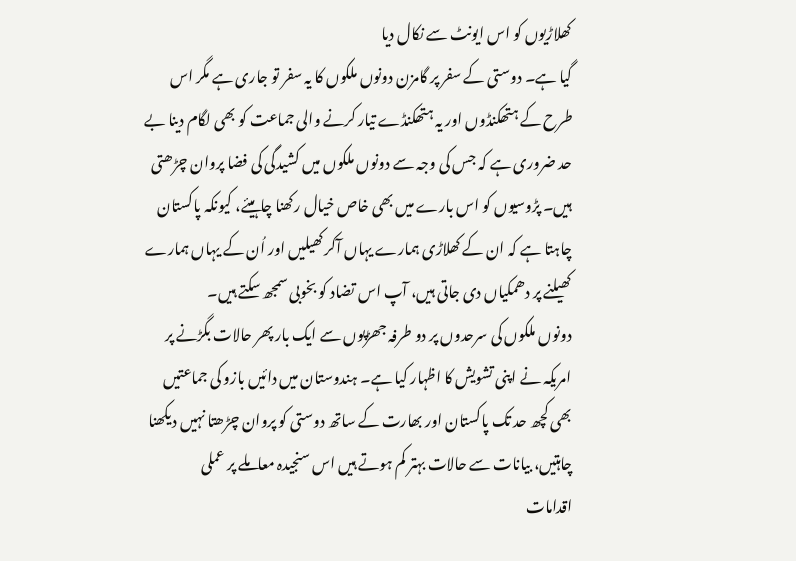کھلاڑیوں کو اس ایونٹ سے نکال دیا
گیا ہے۔ دوستی کے سفر پر گامزن دونوں ملکوں کا یہ سفر تو جاری ہے مگر اس
طرح کے ہتھکنڈوں اور یہ ہتھکنڈے تیار کرنے والی جماعت کو بھی لگام دینا بے
حد ضروری ہے کہ جس کی وجہ سے دونوں ملکوں میں کشیدگی کی فضا پروان چڑھتی
ہیں۔ پڑوسیوں کو اس بارے میں بھی خاص خیال رکھنا چاہیئے، کیونکہ پاکستان
چاہتا ہے کہ ان کے کھلاڑی ہمارے یہاں آکر کھیلیں اور اُن کے یہاں ہمارے
کھیلنے پر دھمکیاں دی جاتی ہیں، آپ اس تضاد کو بخوبی سمجھ سکتے ہیں۔
دونوں ملکوں کی سرحدوں پر دو طرفہ جھڑپوں سے ایک بار پھر حالات بگڑنے پر
امریکہ نے اپنی تشویش کا اظہار کیا ہے۔ ہندوستان میں دائیں بازو کی جماعتیں
بھی کچھ حد تک پاکستان اور بھارت کے ساتھ دوستی کو پروان چڑھتا نہیں دیکھنا
چاہتیں، بیانات سے حالات بہتر کم ہوتے ہیں اس سنجیدہ معاملے پر عملی
اقدامات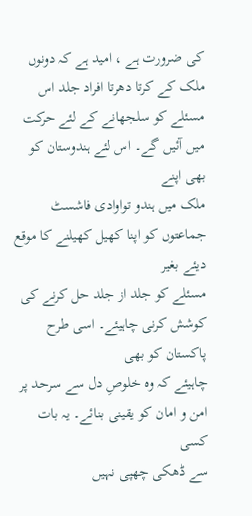کی ضرورت ہے ، امید ہے کہ دونوں ملک کے کرتا دھرتا افراد جلد اس
مسئلے کو سلجھانے کے لئے حرکت میں آئیں گے۔ اس لئے ہندوستان کو بھی اپنے
ملک میں ہندو تواوادی فاشسٹ جماعتوں کو اپنا کھیل کھیلنے کا موقع دیئے بغیر
مسئلے کو جلد از جلد حل کرنے کی کوشش کرنی چاہیئے۔ اسی طرح پاکستان کو بھی
چاہیئے کہ وہ خلوصِ دل سے سرحد پر امن و امان کو یقینی بنائے۔ یہ بات کسی
سے ڈھکی چھپی نہیں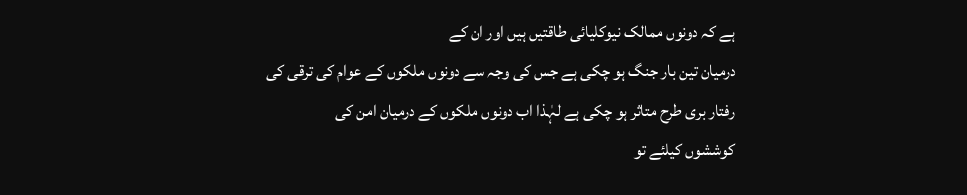ہے کہ دونوں ممالک نیوکلیائی طاقتیں ہیں اور ان کے
درمیان تین بار جنگ ہو چکی ہے جس کی وجہ سے دونوں ملکوں کے عوام کی ترقی کی
رفتار بری طرح متاثر ہو چکی ہے لہٰذا اب دونوں ملکوں کے درمیان امن کی
کوششوں کیلئے تو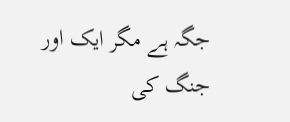جگہ ہے مگر ایک اور جنگ کی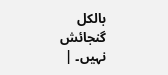بالکل گنجائش نہیں۔ |